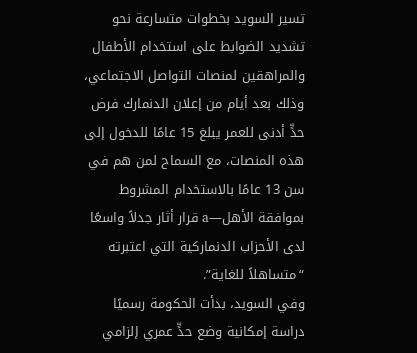تسير السويد بخطوات متسارعة نحو تشديد الضوابط على استخدام الأطفال والمراهقين لمنصات التواصل الاجتماعي، وذلك بعد أيام من إعلان الدنمارك فرض حدٍّ أدنى للعمر يبلغ 15 عامًا للدخول إلى هذه المنصات، مع السماح لمن هم في سن 13 عامًا بالاستخدام المشروط بموافقة الأهل—a قرار أثار جدلاً واسعًا لدى الأحزاب الدنماركية التي اعتبرته “متساهلاً للغاية”.
وفي السويد، بدأت الحكومة رسميًا دراسة إمكانية وضع حدٍّ عمري إلزامي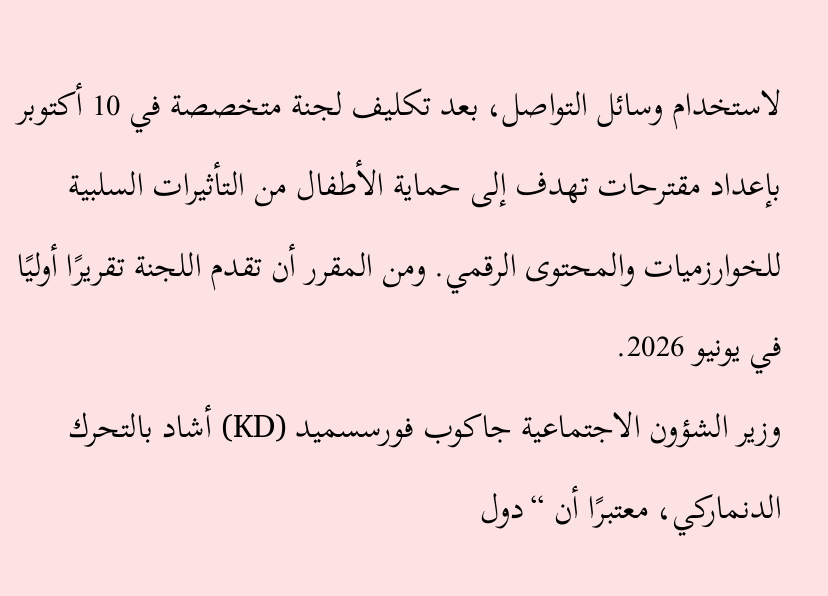لاستخدام وسائل التواصل، بعد تكليف لجنة متخصصة في 10 أكتوبر بإعداد مقترحات تهدف إلى حماية الأطفال من التأثيرات السلبية للخوارزميات والمحتوى الرقمي. ومن المقرر أن تقدم اللجنة تقريرًا أوليًا في يونيو 2026.
وزير الشؤون الاجتماعية جاكوب فورسسميد (KD) أشاد بالتحرك الدنماركي، معتبرًا أن “دول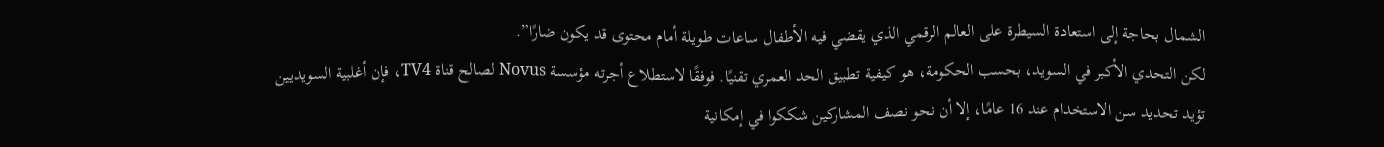الشمال بحاجة إلى استعادة السيطرة على العالم الرقمي الذي يقضي فيه الأطفال ساعات طويلة أمام محتوى قد يكون ضارًا”.
لكن التحدي الأكبر في السويد، بحسب الحكومة، هو كيفية تطبيق الحد العمري تقنيًا. فوفقًا لاستطلاع أجرته مؤسسة Novus لصالح قناة TV4، فإن أغلبية السويديين تؤيد تحديد سن الاستخدام عند 16 عامًا، إلا أن نحو نصف المشاركين شككوا في إمكانية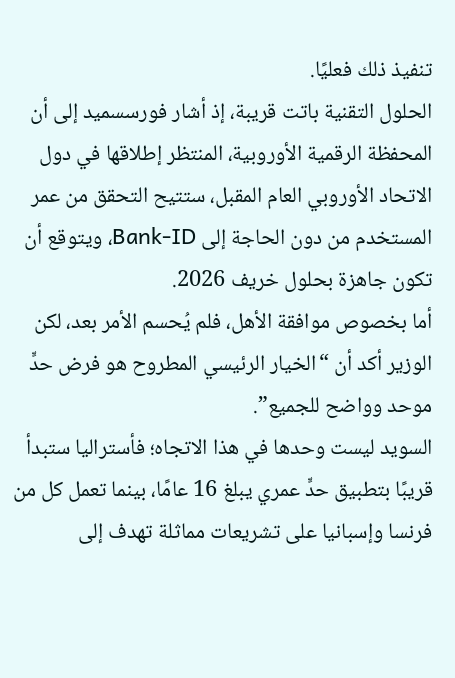تنفيذ ذلك فعليًا.
الحلول التقنية باتت قريبة، إذ أشار فورسسميد إلى أن المحفظة الرقمية الأوروبية، المنتظر إطلاقها في دول الاتحاد الأوروبي العام المقبل، ستتيح التحقق من عمر المستخدم من دون الحاجة إلى Bank-ID، ويتوقع أن تكون جاهزة بحلول خريف 2026.
أما بخصوص موافقة الأهل، فلم يُحسم الأمر بعد، لكن الوزير أكد أن “الخيار الرئيسي المطروح هو فرض حدٍّ موحد وواضح للجميع”.
السويد ليست وحدها في هذا الاتجاه؛ فأستراليا ستبدأ قريبًا بتطبيق حدٍّ عمري يبلغ 16 عامًا، بينما تعمل كل من فرنسا وإسبانيا على تشريعات مماثلة تهدف إلى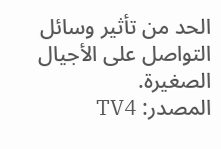الحد من تأثير وسائل التواصل على الأجيال الصغيرة.
المصدر: TV4